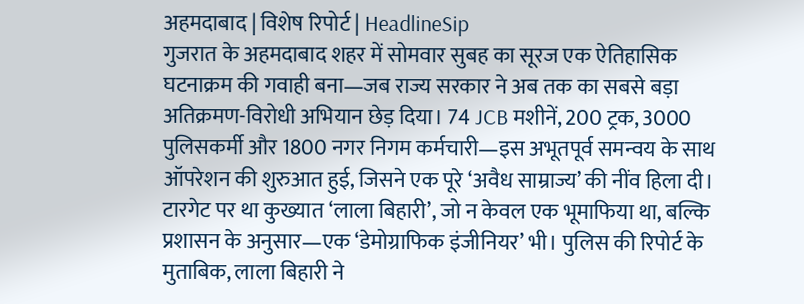अहमदाबाद | विशेष रिपोर्ट | HeadlineSip
गुजरात के अहमदाबाद शहर में सोमवार सुबह का सूरज एक ऐतिहासिक घटनाक्रम की गवाही बना—जब राज्य सरकार ने अब तक का सबसे बड़ा अतिक्रमण-विरोधी अभियान छेड़ दिया। 74 JCB मशीनें, 200 ट्रक, 3000 पुलिसकर्मी और 1800 नगर निगम कर्मचारी—इस अभूतपूर्व समन्वय के साथ ऑपरेशन की शुरुआत हुई, जिसने एक पूरे ‘अवैध साम्राज्य’ की नींव हिला दी।
टारगेट पर था कुख्यात ‘लाला बिहारी’, जो न केवल एक भूमाफिया था, बल्कि प्रशासन के अनुसार—एक ‘डेमोग्राफिक इंजीनियर’ भी। पुलिस की रिपोर्ट के मुताबिक, लाला बिहारी ने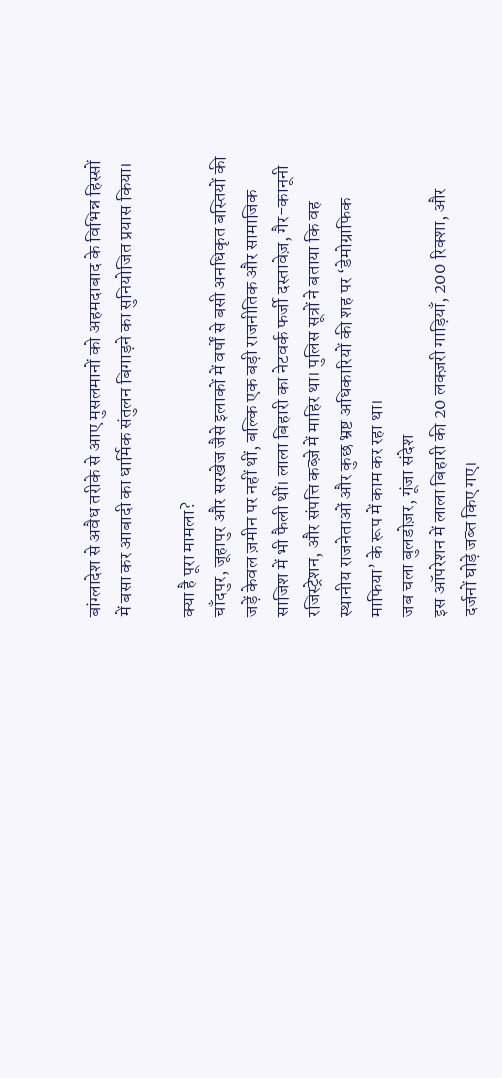बांग्लादेश से अवैध तरीके से आए मुसलमानों को अहमदाबाद के विभिन्न हिस्सों में बसा कर आबादी का धार्मिक संतुलन बिगाड़ने का सुनियोजित प्रयास किया।

क्या है पूरा मामला?
चाँदपुर, जूहापुर और सरखेज जैसे इलाकों में वर्षों से बसी अनधिकृत बस्तियों की जड़ें केवल ज़मीन पर नहीं थीं, बल्कि एक बड़ी राजनीतिक और सामाजिक साजिश में भी फैली थीं। लाला बिहारी का नेटवर्क फर्जी दस्तावेज़, गैर-कानूनी रजिस्ट्रेशन, और संपत्ति कब्ज़े में माहिर था। पुलिस सूत्रों ने बताया कि वह स्थानीय राजनेताओं और कुछ भ्रष्ट अधिकारियों की शह पर ‘डेमोग्राफिक माफिया’ के रूप में काम कर रहा था।
जब चला बुलडोज़र, गूंजा संदेश
इस ऑपरेशन में लाला बिहारी की 20 लक्ज़री गाड़ियाँ, 200 रिक्शा, और दर्जनों घोड़े जब्त किए गए।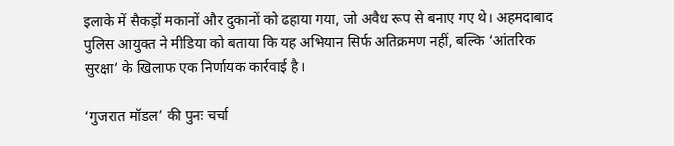इलाके में सैकड़ों मकानों और दुकानों को ढहाया गया, जो अवैध रूप से बनाए गए थे। अहमदाबाद पुलिस आयुक्त ने मीडिया को बताया कि यह अभियान सिर्फ अतिक्रमण नहीं, बल्कि ‘आंतरिक सुरक्षा’ के खिलाफ एक निर्णायक कार्रवाई है।

‘गुजरात मॉडल’ की पुनः चर्चा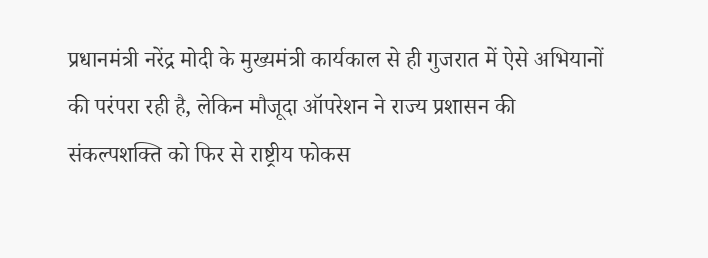प्रधानमंत्री नरेंद्र मोदी के मुख्यमंत्री कार्यकाल से ही गुजरात में ऐसे अभियानों की परंपरा रही है, लेकिन मौजूदा ऑपरेशन ने राज्य प्रशासन की संकल्पशक्ति को फिर से राष्ट्रीय फोकस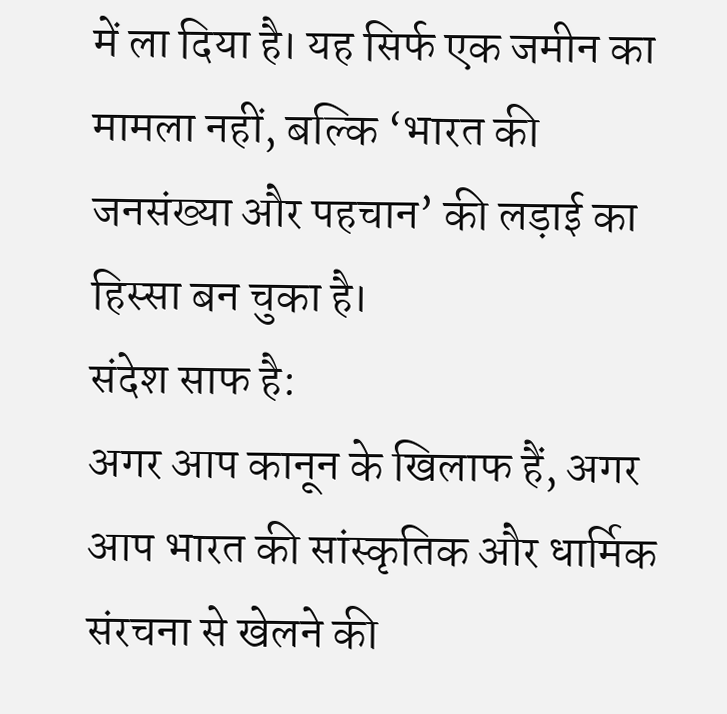में ला दिया है। यह सिर्फ एक जमीन का मामला नहीं, बल्कि ‘भारत की जनसंख्या और पहचान’ की लड़ाई का हिस्सा बन चुका है।
संदेश साफ है:
अगर आप कानून के खिलाफ हैं, अगर आप भारत की सांस्कृतिक और धार्मिक संरचना से खेलने की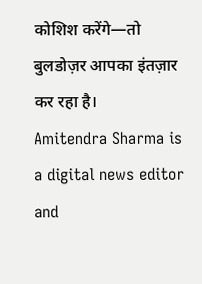कोशिश करेंगे—तो बुलडोज़र आपका इंतज़ार कर रहा है।
Amitendra Sharma is a digital news editor and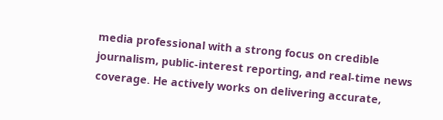media professional with a strong focus on credible journalism, public-interest reporting, and real-time news coverage. He actively works on delivering accurate,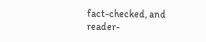fact-checked, and reader-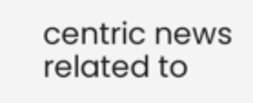centric news related to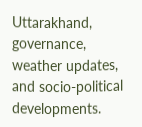Uttarakhand, governance, weather updates, and socio-political developments.